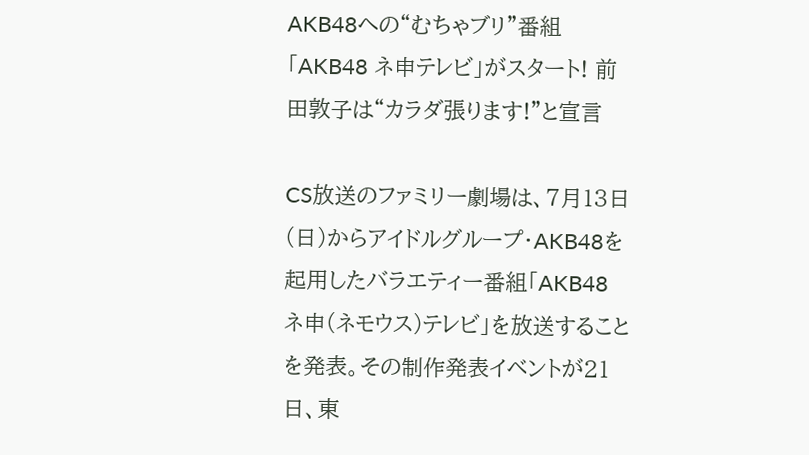AKB48への“むちゃブリ”番組「AKB48 ネ申テレビ」がスタート! 前田敦子は“カラダ張ります!”と宣言

CS放送のファミリー劇場は、7月13日(日)からアイドルグループ・AKB48を起用したバラエティー番組「AKB48 ネ申(ネモウス)テレビ」を放送することを発表。その制作発表イベントが21日、東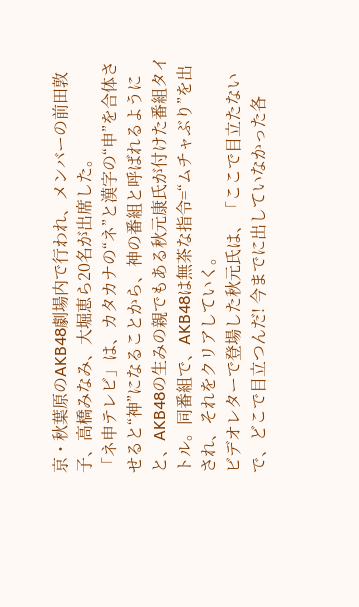京・秋葉原のAKB48劇場内で行われ、メンバーの前田敦子、高橋みなみ、大堀恵ら20名が出席した。
「ネ申テレビ」は、カタカナの“ネ”と漢字の“申”を合体させると“神”になることから、神の番組と呼ばれるようにと、AKB48の生みの親でもある秋元康氏が付けた番組タイトル。同番組で、AKB48は無茶な指令=“ムチャぶり”を出され、それをクリアしていく。
ビデオレターで登場した秋元氏は、「ここで目立たないで、どこで目立つんだ! 今までに出していなかった各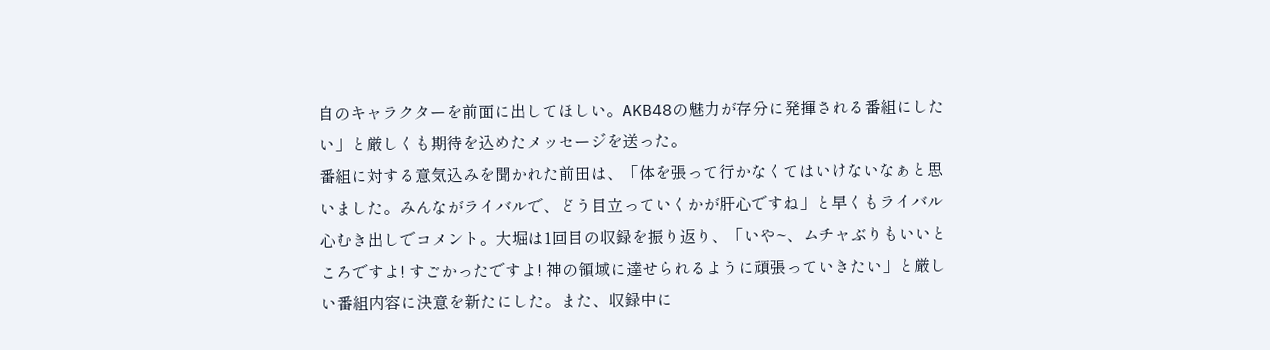自のキャラクターを前面に出してほしい。AKB48の魅力が存分に発揮される番組にしたい」と厳しくも期待を込めたメッセージを送った。
番組に対する意気込みを聞かれた前田は、「体を張って行かなくてはいけないなぁと思いました。みんながライバルで、どう目立っていくかが肝心ですね」と早くもライバル心むき出しでコメント。大堀は1回目の収録を振り返り、「いや~、ムチャぶりもいいところですよ! すごかったですよ! 神の領域に達せられるように頑張っていきたい」と厳しい番組内容に決意を新たにした。また、収録中に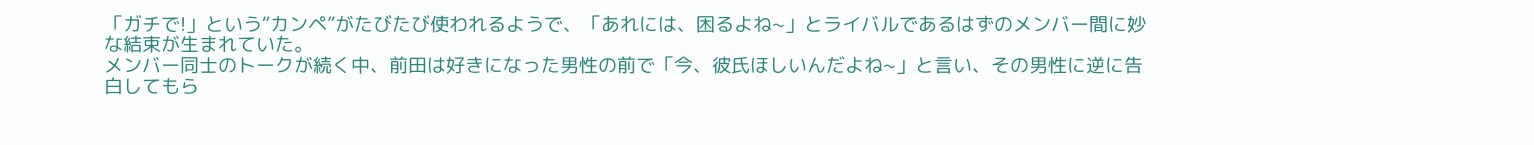「ガチで!」という“カンペ”がたびたび使われるようで、「あれには、困るよね~」とライバルであるはずのメンバー間に妙な結束が生まれていた。
メンバー同士のトークが続く中、前田は好きになった男性の前で「今、彼氏ほしいんだよね~」と言い、その男性に逆に告白してもら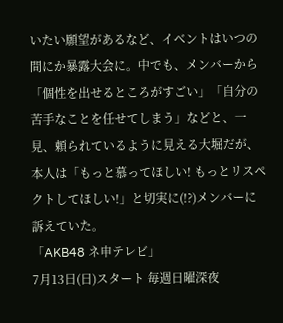いたい願望があるなど、イベントはいつの間にか暴露大会に。中でも、メンバーから「個性を出せるところがすごい」「自分の苦手なことを任せてしまう」などと、一見、頼られているように見える大堀だが、本人は「もっと慕ってほしい! もっとリスペクトしてほしい!」と切実に(!?)メンバーに訴えていた。
「AKB48 ネ申テレビ」
7月13日(日)スタート 毎週日曜深夜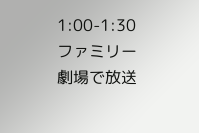1:00-1:30 ファミリー劇場で放送